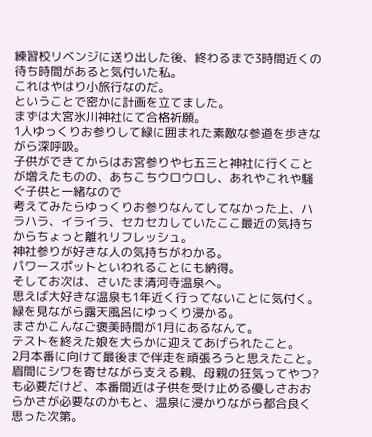練習校リベンジに送り出した後、終わるまで3時間近くの待ち時間があると気付いた私。
これはやはり小旅行なのだ。
ということで密かに計画を立てました。
まずは大宮氷川神社にて合格祈願。
1人ゆっくりお参りして緑に囲まれた素敵な参道を歩きながら深呼吸。
子供ができてからはお宮参りや七五三と神社に行くことが増えたものの、あちこちウロウロし、あれやこれや騒ぐ子供と一緒なので
考えてみたらゆっくりお参りなんてしてなかった上、ハラハラ、イライラ、セカセカしていたここ最近の気持ちからちょっと離れリフレッシュ。
神社参りが好きな人の気持ちがわかる。
パワースポットといわれることにも納得。
そしてお次は、さいたま清河寺温泉へ。
思えば大好きな温泉も1年近く行ってないことに気付く。
緑を見ながら露天風呂にゆっくり浸かる。
まさかこんなご褒美時間が1月にあるなんて。
テストを終えた娘を大らかに迎えてあげられたこと。
2月本番に向けて最後まで伴走を頑張ろうと思えたこと。
眉間にシワを寄せながら支える親、母親の狂気ってやつ?も必要だけど、本番間近は子供を受け止める優しさおおらかさが必要なのかもと、温泉に浸かりながら都合良く思った次第。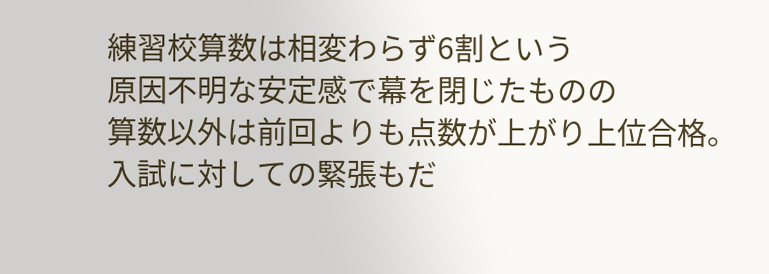練習校算数は相変わらず6割という
原因不明な安定感で幕を閉じたものの
算数以外は前回よりも点数が上がり上位合格。
入試に対しての緊張もだ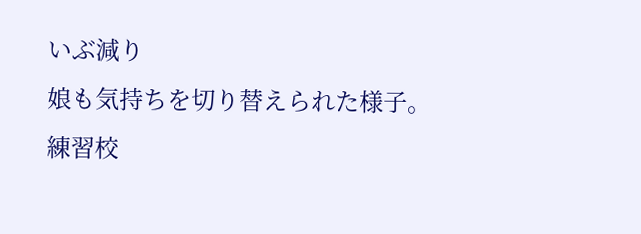いぶ減り
娘も気持ちを切り替えられた様子。
練習校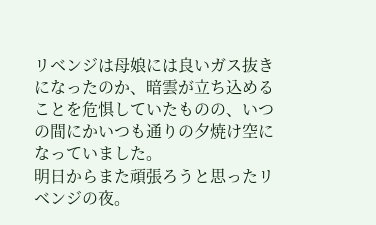リベンジは母娘には良いガス抜きになったのか、暗雲が立ち込めることを危惧していたものの、いつの間にかいつも通りの夕焼け空になっていました。
明日からまた頑張ろうと思ったリベンジの夜。